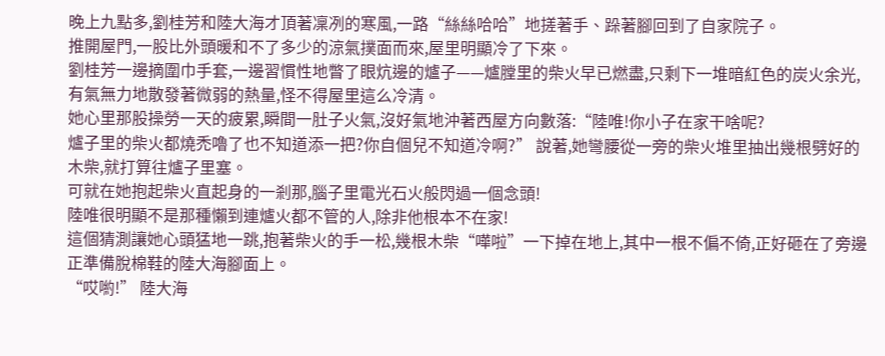晚上九點多,劉桂芳和陸大海才頂著凜冽的寒風,一路“絲絲哈哈”地搓著手、跺著腳回到了自家院子。
推開屋門,一股比外頭暖和不了多少的涼氣撲面而來,屋里明顯冷了下來。
劉桂芳一邊摘圍巾手套,一邊習慣性地瞥了眼炕邊的爐子——爐膛里的柴火早已燃盡,只剩下一堆暗紅色的炭火余光,有氣無力地散發著微弱的熱量,怪不得屋里這么冷清。
她心里那股操勞一天的疲累,瞬間一肚子火氣,沒好氣地沖著西屋方向數落:“陸唯!你小子在家干啥呢?
爐子里的柴火都燒禿嚕了也不知道添一把?你自個兒不知道冷啊?” 說著,她彎腰從一旁的柴火堆里抽出幾根劈好的木柴,就打算往爐子里塞。
可就在她抱起柴火直起身的一剎那,腦子里電光石火般閃過一個念頭!
陸唯很明顯不是那種懶到連爐火都不管的人,除非他根本不在家!
這個猜測讓她心頭猛地一跳,抱著柴火的手一松,幾根木柴“嘩啦”一下掉在地上,其中一根不偏不倚,正好砸在了旁邊正準備脫棉鞋的陸大海腳面上。
“哎喲!” 陸大海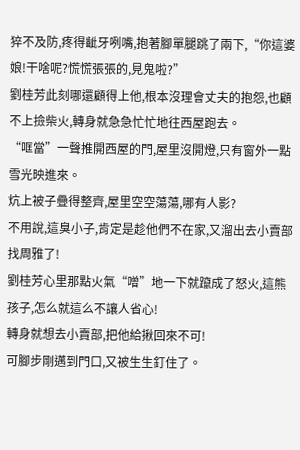猝不及防,疼得齜牙咧嘴,抱著腳單腿跳了兩下,“你這婆娘!干啥呢?慌慌張張的,見鬼啦?”
劉桂芳此刻哪還顧得上他,根本沒理會丈夫的抱怨,也顧不上撿柴火,轉身就急急忙忙地往西屋跑去。
“哐當”一聲推開西屋的門,屋里沒開燈,只有窗外一點雪光映進來。
炕上被子疊得整齊,屋里空空蕩蕩,哪有人影?
不用說,這臭小子,肯定是趁他們不在家,又溜出去小賣部找周雅了!
劉桂芳心里那點火氣“噌”地一下就躥成了怒火,這熊孩子,怎么就這么不讓人省心!
轉身就想去小賣部,把他給揪回來不可!
可腳步剛邁到門口,又被生生釘住了。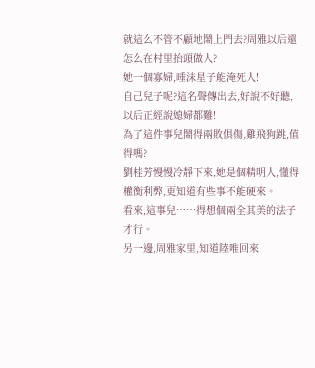就這么不管不顧地鬧上門去?周雅以后還怎么在村里抬頭做人?
她一個寡婦,唾沫星子能淹死人!
自己兒子呢?這名聲傳出去,好說不好聽,以后正經說媳婦都難!
為了這件事兒鬧得兩敗俱傷,雞飛狗跳,值得嗎?
劉桂芳慢慢冷靜下來,她是個精明人,懂得權衡利弊,更知道有些事不能硬來。
看來,這事兒……得想個兩全其美的法子才行。
另一邊,周雅家里,知道陸唯回來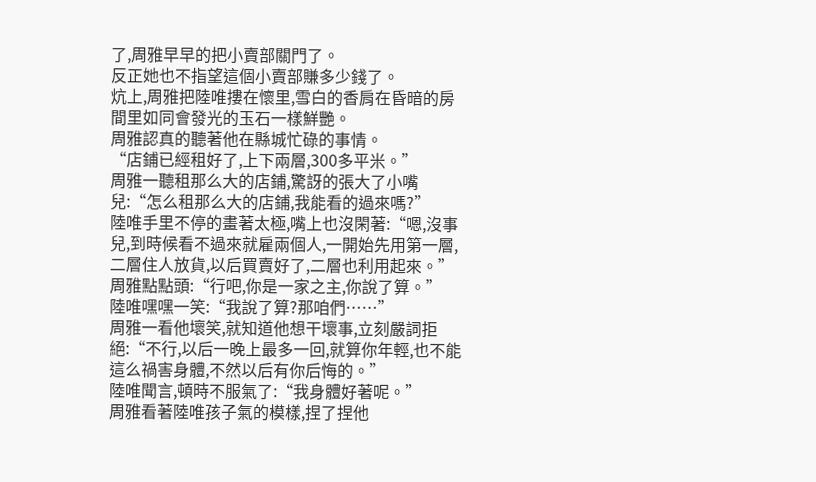了,周雅早早的把小賣部關門了。
反正她也不指望這個小賣部賺多少錢了。
炕上,周雅把陸唯摟在懷里,雪白的香肩在昏暗的房間里如同會發光的玉石一樣鮮艷。
周雅認真的聽著他在縣城忙碌的事情。
“店鋪已經租好了,上下兩層,300多平米。”
周雅一聽租那么大的店鋪,驚訝的張大了小嘴兒:“怎么租那么大的店鋪,我能看的過來嗎?”
陸唯手里不停的畫著太極,嘴上也沒閑著:“嗯,沒事兒,到時候看不過來就雇兩個人,一開始先用第一層,二層住人放貨,以后買賣好了,二層也利用起來。”
周雅點點頭:“行吧,你是一家之主,你說了算。”
陸唯嘿嘿一笑:“我說了算?那咱們……”
周雅一看他壞笑,就知道他想干壞事,立刻嚴詞拒絕:“不行,以后一晚上最多一回,就算你年輕,也不能這么禍害身體,不然以后有你后悔的。”
陸唯聞言,頓時不服氣了:“我身體好著呢。”
周雅看著陸唯孩子氣的模樣,捏了捏他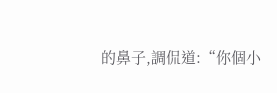的鼻子,調侃道:“你個小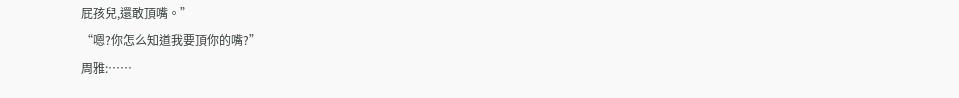屁孩兒,還敢頂嘴。”
“嗯?你怎么知道我要頂你的嘴?”
周雅:……